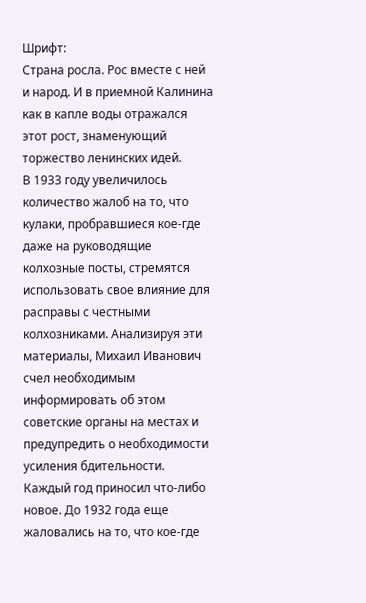Шрифт:
Страна росла. Рос вместе с ней и народ. И в приемной Калинина как в капле воды отражался этот рост, знаменующий торжество ленинских идей.
В 1933 году увеличилось количество жалоб на то, что кулаки, пробравшиеся кое-где даже на руководящие колхозные посты, стремятся использовать свое влияние для расправы с честными колхозниками. Анализируя эти материалы, Михаил Иванович счел необходимым информировать об этом советские органы на местах и предупредить о необходимости усиления бдительности.
Каждый год приносил что-либо новое. До 1932 года еще жаловались на то, что кое-где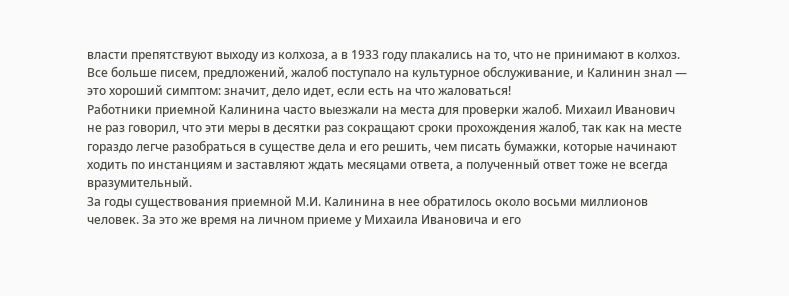власти препятствуют выходу из колхоза, а в 1933 году плакались на то, что не принимают в колхоз. Все больше писем, предложений, жалоб поступало на культурное обслуживание, и Калинин знал — это хороший симптом: значит, дело идет, если есть на что жаловаться!
Работники приемной Калинина часто выезжали на места для проверки жалоб. Михаил Иванович не раз говорил, что эти меры в десятки раз сокращают сроки прохождения жалоб, так как на месте гораздо легче разобраться в существе дела и его решить, чем писать бумажки, которые начинают ходить по инстанциям и заставляют ждать месяцами ответа, а полученный ответ тоже не всегда вразумительный.
За годы существования приемной М.И. Калинина в нее обратилось около восьми миллионов человек. За это же время на личном приеме у Михаила Ивановича и его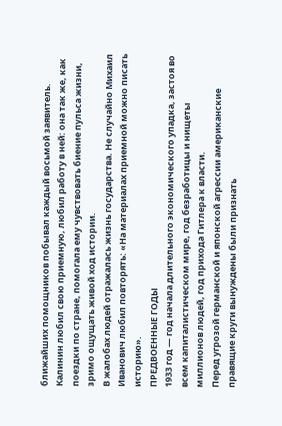ближайших помощников побывал каждый восьмой заявитель.
Калинин любил свою приемную, любил работу в ней: она так же, как поездки по стране, помогала ему чувствовать биение пульса жизни, зримо ощущать живой ход истории.
В жалобах людей отражалась жизнь государства. Не случайно Михаил Иванович любил повторять: «На материалах приемной можно писать историю».
ПРЕДВОЕННЫЕ ГОДЫ
1933 год — год начала длительного экономического упадка, застоя во всем капиталистическом мире, год безработицы и нищеты миллионов людей, год прихода Гитлера к власти.
Перед угрозой германской и японской агрессии американские правящие круги вынуждены были признать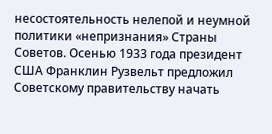несостоятельность нелепой и неумной политики «непризнания» Страны Советов. Осенью 1933 года президент США Франклин Рузвельт предложил Советскому правительству начать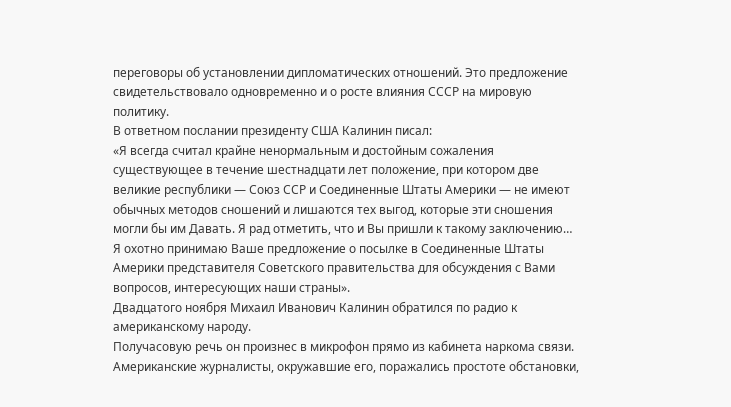переговоры об установлении дипломатических отношений. Это предложение свидетельствовало одновременно и о росте влияния СССР на мировую политику.
В ответном послании президенту США Калинин писал:
«Я всегда считал крайне ненормальным и достойным сожаления существующее в течение шестнадцати лет положение, при котором две великие республики — Союз ССР и Соединенные Штаты Америки — не имеют обычных методов сношений и лишаются тех выгод, которые эти сношения могли бы им Давать. Я рад отметить, что и Вы пришли к такому заключению… Я охотно принимаю Ваше предложение о посылке в Соединенные Штаты Америки представителя Советского правительства для обсуждения с Вами вопросов, интересующих наши страны».
Двадцатого ноября Михаил Иванович Калинин обратился по радио к американскому народу.
Получасовую речь он произнес в микрофон прямо из кабинета наркома связи.
Американские журналисты, окружавшие его, поражались простоте обстановки,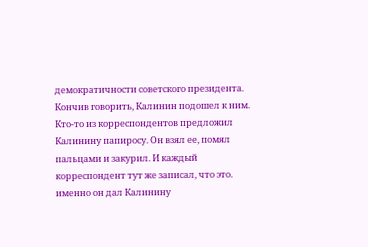демократичности советского президента. Кончив говорить, Калинин подошел к ним.
Кто-то из корреспондентов предложил Калинину папиросу. Он взял ее, помял пальцами и закурил. И каждый корреспондент тут же записал, что это. именно он дал Калинину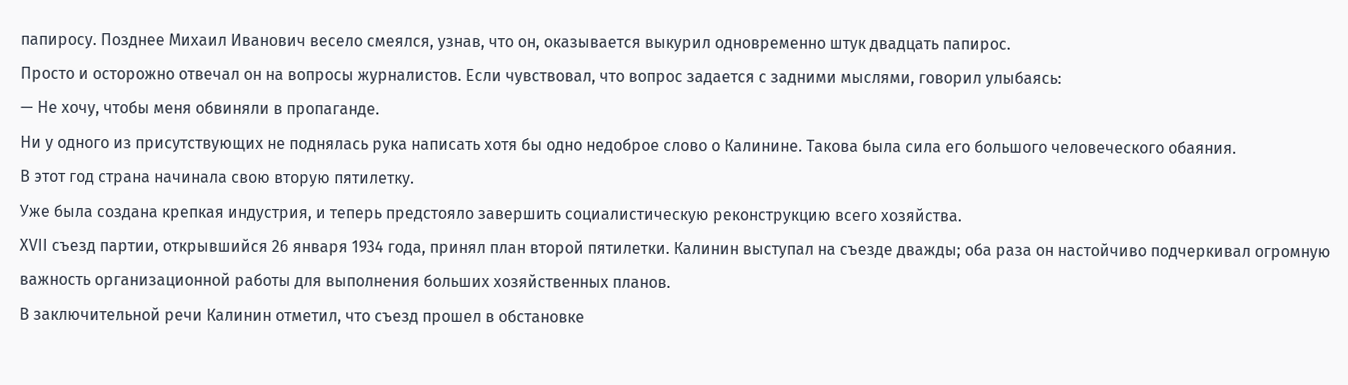папиросу. Позднее Михаил Иванович весело смеялся, узнав, что он, оказывается выкурил одновременно штук двадцать папирос.
Просто и осторожно отвечал он на вопросы журналистов. Если чувствовал, что вопрос задается с задними мыслями, говорил улыбаясь:
— Не хочу, чтобы меня обвиняли в пропаганде.
Ни у одного из присутствующих не поднялась рука написать хотя бы одно недоброе слово о Калинине. Такова была сила его большого человеческого обаяния.
В этот год страна начинала свою вторую пятилетку.
Уже была создана крепкая индустрия, и теперь предстояло завершить социалистическую реконструкцию всего хозяйства.
XVII съезд партии, открывшийся 26 января 1934 года, принял план второй пятилетки. Калинин выступал на съезде дважды; оба раза он настойчиво подчеркивал огромную важность организационной работы для выполнения больших хозяйственных планов.
В заключительной речи Калинин отметил, что съезд прошел в обстановке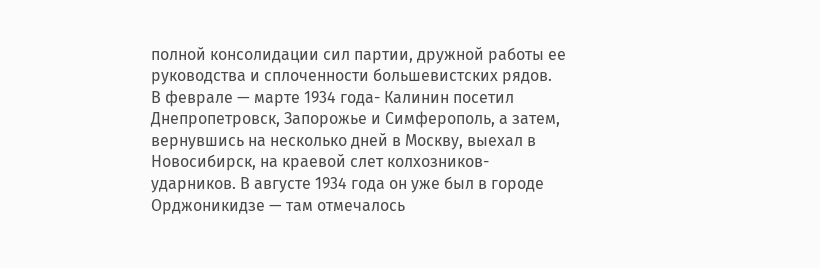полной консолидации сил партии, дружной работы ее руководства и сплоченности большевистских рядов.
В феврале — марте 1934 года- Калинин посетил Днепропетровск, Запорожье и Симферополь, а затем, вернувшись на несколько дней в Москву, выехал в Новосибирск, на краевой слет колхозников-ударников. В августе 1934 года он уже был в городе Орджоникидзе — там отмечалось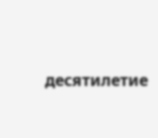десятилетие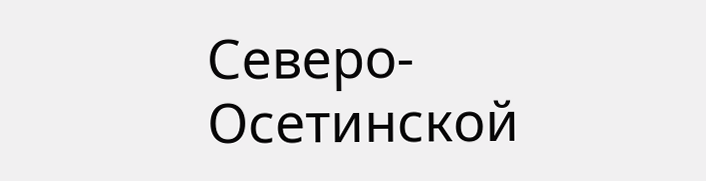Северо-Осетинской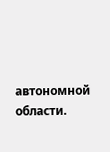автономной области.